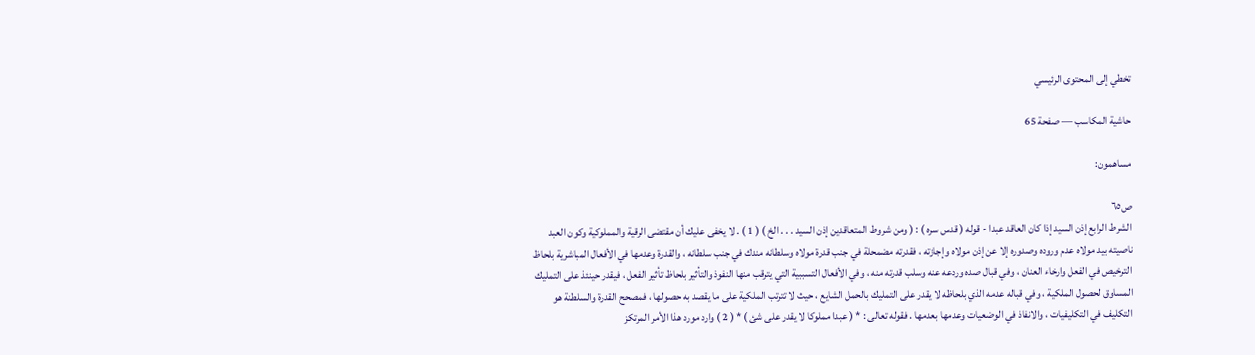تخطي إلى المحتوى الرئيسي

حاشية المكاسب — صفحة 65

مساهمون:

ص٦٥
الشرط الرابع إذن السيد إذا كان العاقد عبدا - قوله ( قدس سره ) : ( ومن شروط المتعاقدين إذن السيد . . . الخ ) ( 1 ) . لا يخفى عليك أن مقتضى الرقية والمملوكية وكون العبد ناصيته بيد مولاه عدم وروده وصدوره إلا عن إذن مولاه وإجازته ، فقدرته مضمحلة في جنب قدرة مولاه وسلطانه مندك في جنب سلطانه ، والقدرة وعدمها في الأفعال المباشرية بلحاظ الترخيص في الفعل وارخاء العنان ، وفي قبال صده وردعه عنه وسلب قدرته منه ، وفي الأفعال التسببية التي يترقب منها النفوذ والتأثير بلحاظ تأثير الفعل ، فيقدر حينئذ على التمليك المساوق لحصول الملكية ، وفي قباله عدمه الذي بلحاظه لا يقدر على التمليك بالحمل الشايع ، حيث لا تترتب الملكية على ما يقصد به حصولها ، فمصحح القدرة والسلطنة هو التكليف في التكليفيات ، والانفاذ في الوضعيات وعدمها بعدمها . فقوله تعالى : * ( عبدا مملوكا لا يقدر على شئ ) * ( 2 ) وارد مورد هذا الأمر المرتكز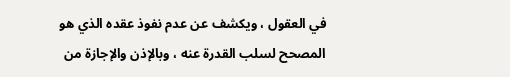في العقول ، ويكشف عن عدم نفوذ عقده الذي هو المصحح لسلب القدرة عنه ، وبالإذن والإجازة من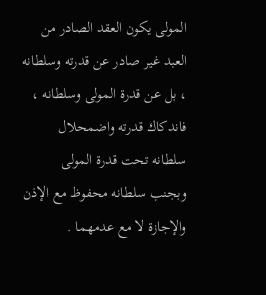المولى يكون العقد الصادر من العبد غير صادر عن قدرته وسلطانه ، بل عن قدرة المولى وسلطانه ، فاندكاك قدرته واضمحلال سلطانه تحت قدرة المولى وبجنب سلطانه محفوظ مع الإذن والإجازة لا مع عدمهما .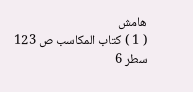هامش
( 1 ) كتاب المكاسب ص 123 سطر 6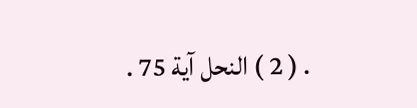. ( 2 ) النحل آية 75 .